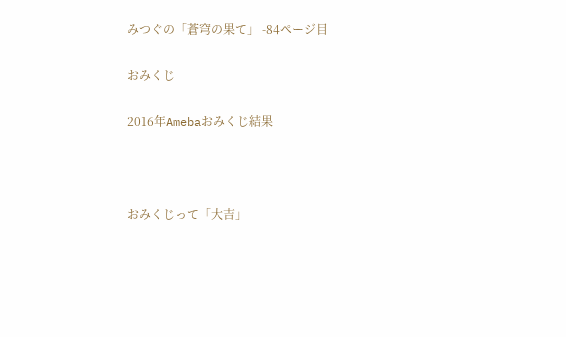みつぐの「蒼穹の果て」 -84ページ目

おみくじ

2016年Amebaおみくじ結果



おみくじって「大吉」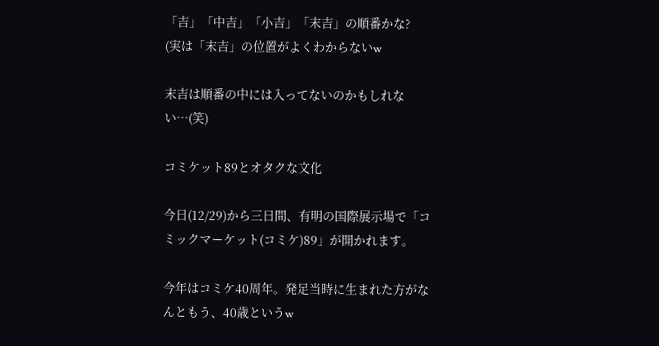「吉」「中吉」「小吉」「末吉」の順番かな?
(実は「末吉」の位置がよくわからないw

末吉は順番の中には入ってないのかもしれない…(笑)

コミケット89とオタクな文化

今日(12/29)から三日間、有明の国際展示場で「コミックマーケット(コミケ)89」が開かれます。

今年はコミケ40周年。発足当時に生まれた方がなんともう、40歳というw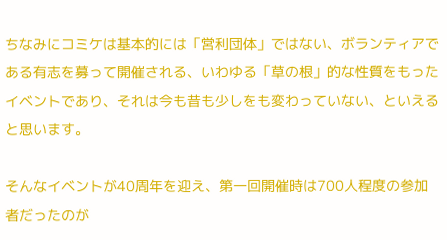ちなみにコミケは基本的には「営利団体」ではない、ボランティアである有志を募って開催される、いわゆる「草の根」的な性質をもったイベントであり、それは今も昔も少しをも変わっていない、といえると思います。

そんなイベントが40周年を迎え、第一回開催時は700人程度の参加者だったのが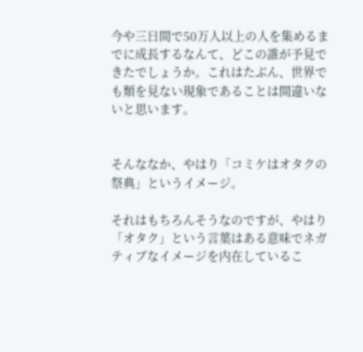今や三日間で50万人以上の人を集めるまでに成長するなんて、どこの誰が予見できたでしょうか。これはたぶん、世界でも類を見ない現象であることは間違いないと思います。


そんななか、やはり「コミケはオタクの祭典」というイメージ。

それはもちろんそうなのですが、やはり「オタク」という言葉はある意味でネガティブなイメージを内在しているこ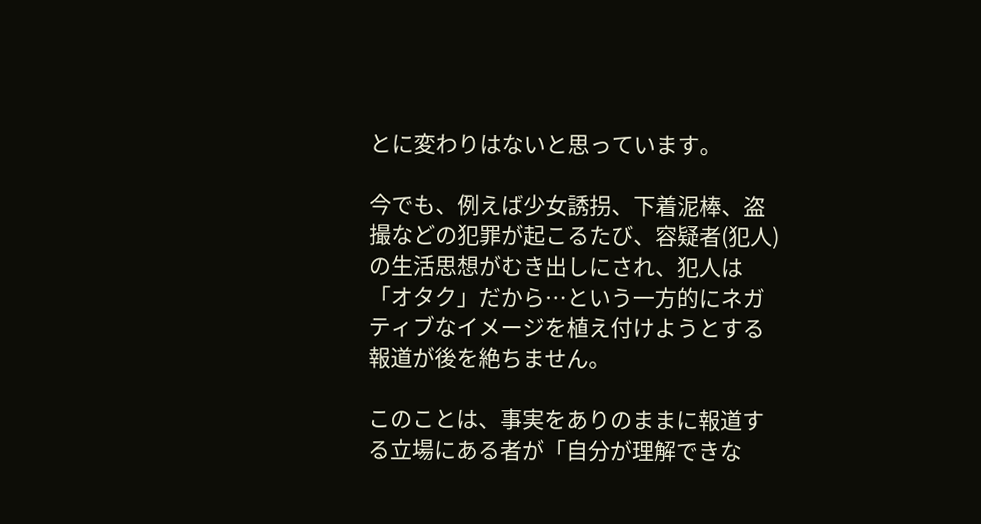とに変わりはないと思っています。

今でも、例えば少女誘拐、下着泥棒、盗撮などの犯罪が起こるたび、容疑者(犯人)の生活思想がむき出しにされ、犯人は「オタク」だから…という一方的にネガティブなイメージを植え付けようとする報道が後を絶ちません。

このことは、事実をありのままに報道する立場にある者が「自分が理解できな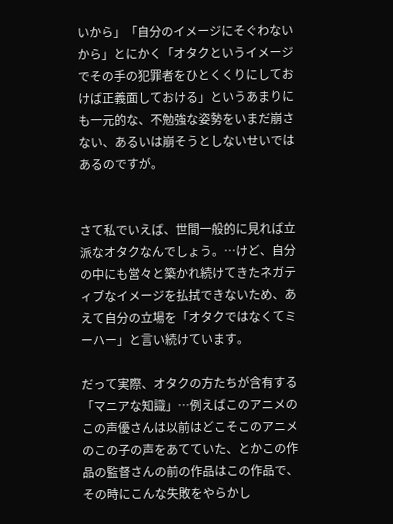いから」「自分のイメージにそぐわないから」とにかく「オタクというイメージでその手の犯罪者をひとくくりにしておけば正義面しておける」というあまりにも一元的な、不勉強な姿勢をいまだ崩さない、あるいは崩そうとしないせいではあるのですが。


さて私でいえば、世間一般的に見れば立派なオタクなんでしょう。…けど、自分の中にも営々と築かれ続けてきたネガティブなイメージを払拭できないため、あえて自分の立場を「オタクではなくてミーハー」と言い続けています。

だって実際、オタクの方たちが含有する「マニアな知識」…例えばこのアニメのこの声優さんは以前はどこそこのアニメのこの子の声をあてていた、とかこの作品の監督さんの前の作品はこの作品で、その時にこんな失敗をやらかし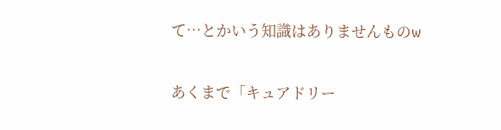て…とかいう知識はありませんものw

あくまで「キュアドリー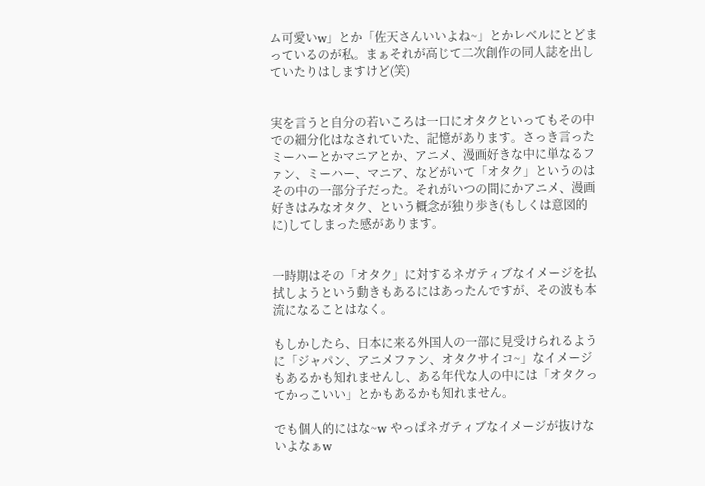ム可愛いw」とか「佐天さんいいよね~」とかレベルにとどまっているのが私。まぁそれが高じて二次創作の同人誌を出していたりはしますけど(笑)


実を言うと自分の若いころは一口にオタクといってもその中での細分化はなされていた、記憶があります。さっき言ったミーハーとかマニアとか、アニメ、漫画好きな中に単なるファン、ミーハー、マニア、などがいて「オタク」というのはその中の一部分子だった。それがいつの間にかアニメ、漫画好きはみなオタク、という概念が独り歩き(もしくは意図的に)してしまった感があります。


一時期はその「オタク」に対するネガティブなイメージを払拭しようという動きもあるにはあったんですが、その波も本流になることはなく。

もしかしたら、日本に来る外国人の一部に見受けられるように「ジャパン、アニメファン、オタクサイコ~」なイメージもあるかも知れませんし、ある年代な人の中には「オタクってかっこいい」とかもあるかも知れません。

でも個人的にはな~w やっぱネガティブなイメージが抜けないよなぁw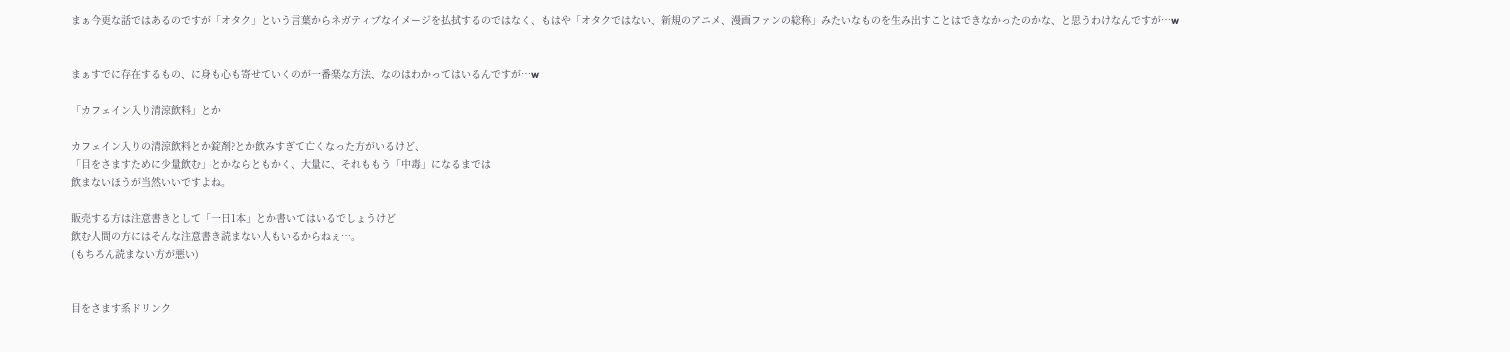まぁ今更な話ではあるのですが「オタク」という言葉からネガティブなイメージを払拭するのではなく、もはや「オタクではない、新規のアニメ、漫画ファンの総称」みたいなものを生み出すことはできなかったのかな、と思うわけなんですが…w


まぁすでに存在するもの、に身も心も寄せていくのが一番楽な方法、なのはわかってはいるんですが…w

「カフェイン入り清涼飲料」とか

カフェイン入りの清涼飲料とか錠剤?とか飲みすぎて亡くなった方がいるけど、
「目をさますために少量飲む」とかならともかく、大量に、それももう「中毒」になるまでは
飲まないほうが当然いいですよね。

販売する方は注意書きとして「一日1本」とか書いてはいるでしょうけど
飲む人間の方にはそんな注意書き読まない人もいるからねぇ…。
(もちろん読まない方が悪い)


目をさます系ドリンク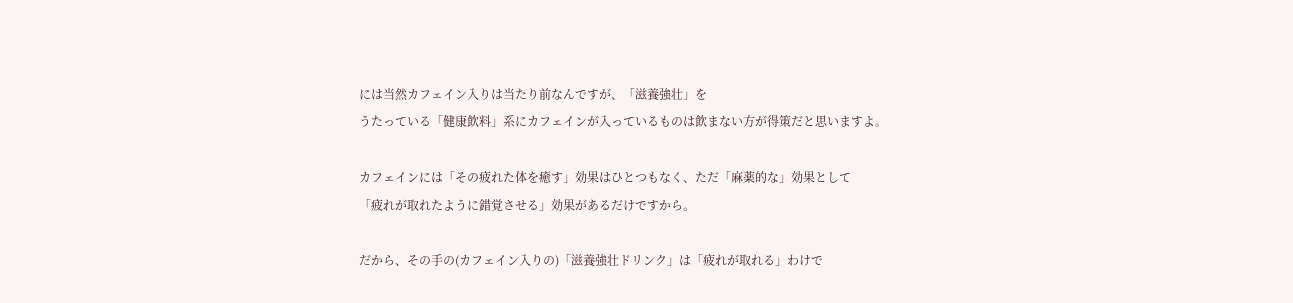には当然カフェイン入りは当たり前なんですが、「滋養強壮」を
うたっている「健康飲料」系にカフェインが入っているものは飲まない方が得策だと思いますよ。

カフェインには「その疲れた体を癒す」効果はひとつもなく、ただ「麻薬的な」効果として
「疲れが取れたように錯覚させる」効果があるだけですから。

だから、その手の(カフェイン入りの)「滋養強壮ドリンク」は「疲れが取れる」わけで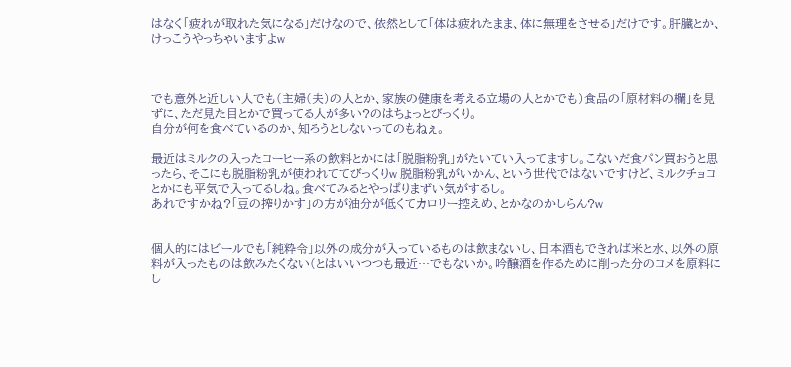はなく「疲れが取れた気になる」だけなので、依然として「体は疲れたまま、体に無理をさせる」だけです。肝臓とか、けっこうやっちゃいますよw



でも意外と近しい人でも(主婦(夫)の人とか、家族の健康を考える立場の人とかでも)食品の「原材料の欄」を見ずに、ただ見た目とかで買ってる人が多い?のはちょっとびっくり。
自分が何を食べているのか、知ろうとしないってのもねぇ。

最近はミルクの入ったコーヒー系の飲料とかには「脱脂粉乳」がたいてい入ってますし。こないだ食パン買おうと思ったら、そこにも脱脂粉乳が使われててびっくりw 脱脂粉乳がいかん、という世代ではないですけど、ミルクチョコとかにも平気で入ってるしね。食べてみるとやっぱりまずい気がするし。
あれですかね?「豆の搾りかす」の方が油分が低くてカロリー控えめ、とかなのかしらん?w


個人的にはビールでも「純粋令」以外の成分が入っているものは飲まないし、日本酒もできれば米と水、以外の原料が入ったものは飲みたくない(とはいいつつも最近…でもないか。吟醸酒を作るために削った分のコメを原料にし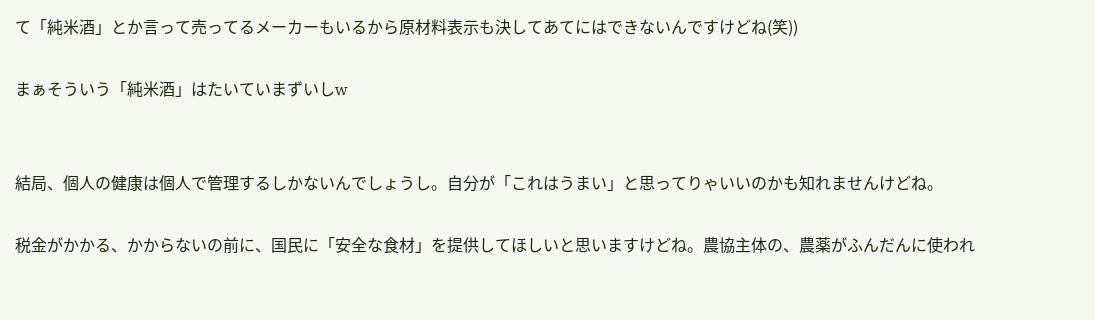て「純米酒」とか言って売ってるメーカーもいるから原材料表示も決してあてにはできないんですけどね(笑))

まぁそういう「純米酒」はたいていまずいしw


結局、個人の健康は個人で管理するしかないんでしょうし。自分が「これはうまい」と思ってりゃいいのかも知れませんけどね。

税金がかかる、かからないの前に、国民に「安全な食材」を提供してほしいと思いますけどね。農協主体の、農薬がふんだんに使われ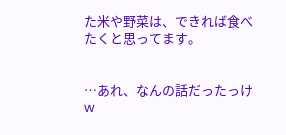た米や野菜は、できれば食べたくと思ってます。


…あれ、なんの話だったっけw